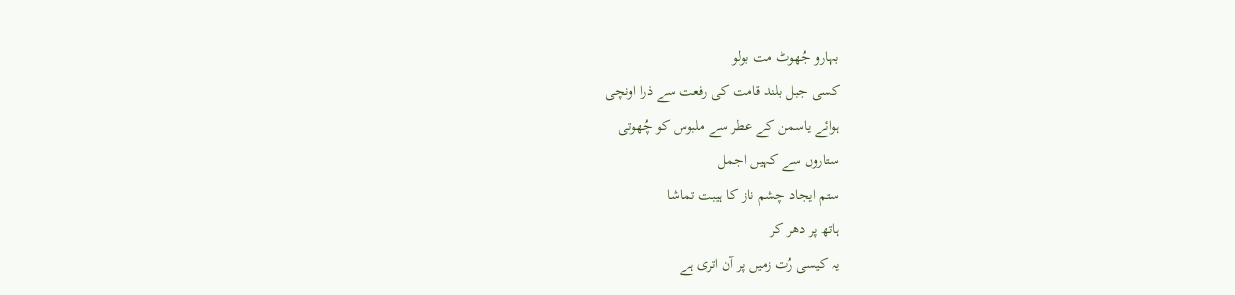بہارو جُھوٹ مت بولو
کسی جبل بلند قامت کی رفعت سے ذرا اونچی
ہوائے یاسمن کے عطر سے ملبوس کو چُھوتی
ستاروں سے کہیں اجمل
ستم ایجاد چشم ناز کا ہیبت تماشا
ہاتھ پر دھر کر
یہ کیسی رُت زمیں پر آن اتری ہے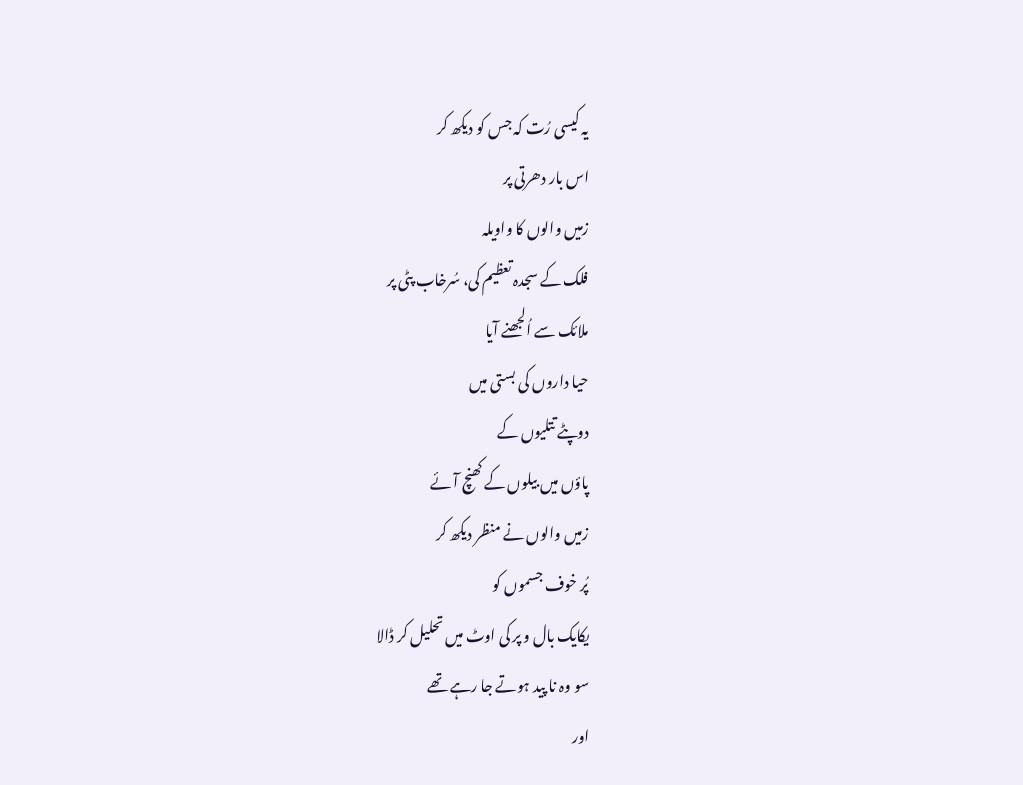یہ کیسی رُت کہ جس کو دیکھ کر
اس بار دھرتی پر
زمیں والوں کا واویلہ
فلک کے سجدہ تعظیم کی، سُرخاب پٹی پر
ملائک سے اُلجھنے آیا
حیا داروں کی بستی میں
دوپٹے تتلیوں کے
پاؤں میں بیلوں کے کھنچ آئے
زمیں والوں نے منظر دیکھ کر
پُر خوف جسموں کو
یکایک بال و پر کی اوٹ میں تحلیل کر ڈالا
سو وہ نا پید ہوتے جا رہے تھے
اور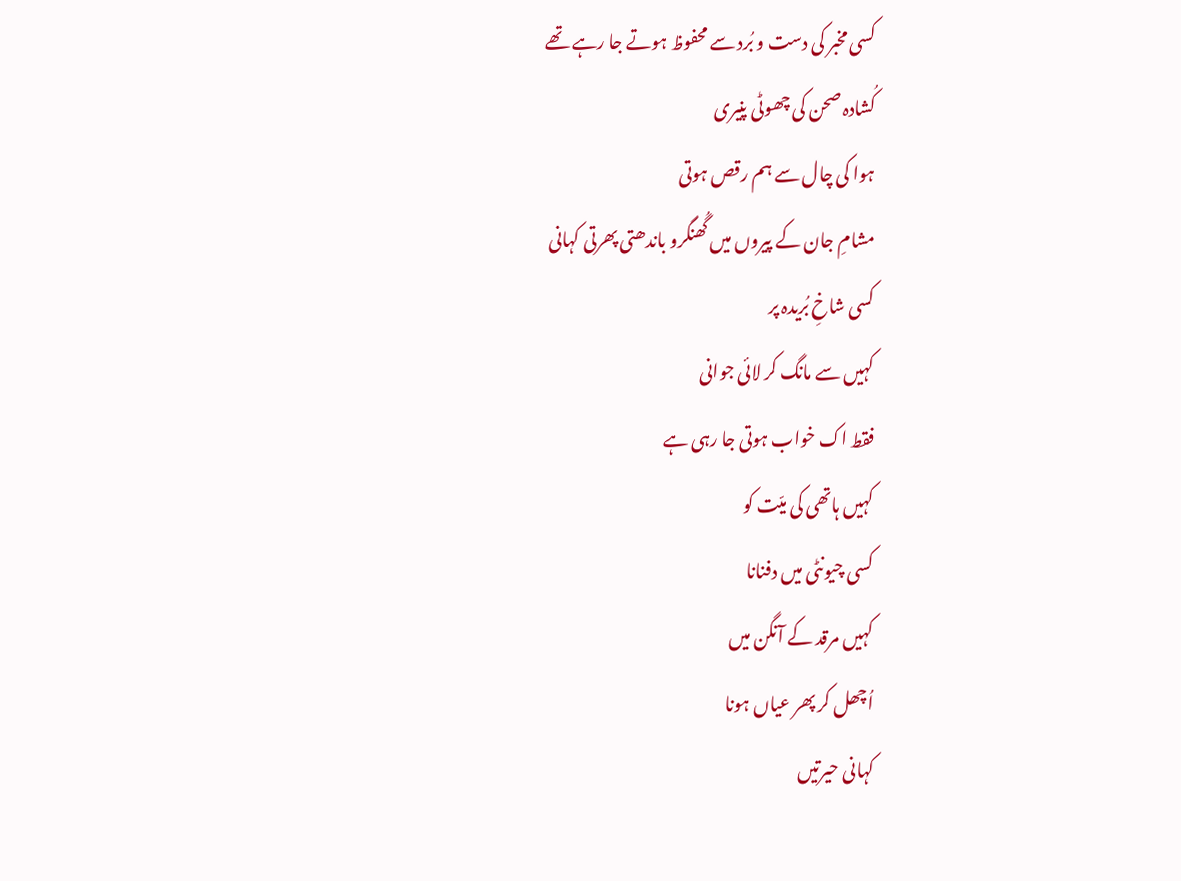کسی مخبر کی دست و بُرد سے محفوظ ہوتے جا رہے تھے
کُشادہ صحن کی چھوٹی پنیری
ہوا کی چال سے ہم رقص ہوتی
مشامِ جان کے پیروں میں گُھنگرو باندھتی پھرتی کہانی
کسی شاخِ بُریدہ پر
کہیں سے مانگ کر لائی جوانی
فقط اک خواب ہوتی جا رہی ہے
کہیں ہاتھی کی میّت کو
کسی چیونٹی میں دفنانا
کہیں مرقد کے آنگن میں
اُچھل کر پھر عیاں ہونا
کہانی حیرتیں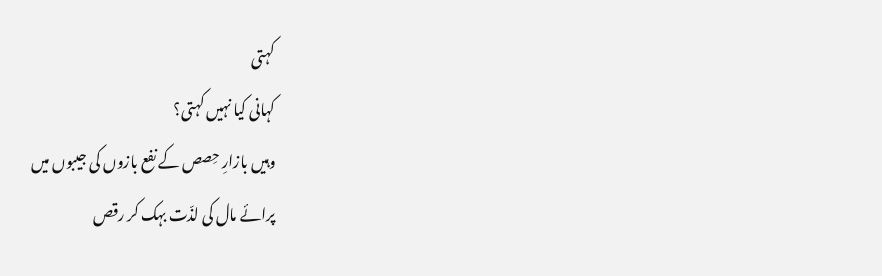کہتی
کہانی کیا نہیں کہتی؟
وہیں بازارِ حِصص کے نفع بازوں کی جیبوں میں
پرائے مال کی لذّت بہک کر رقص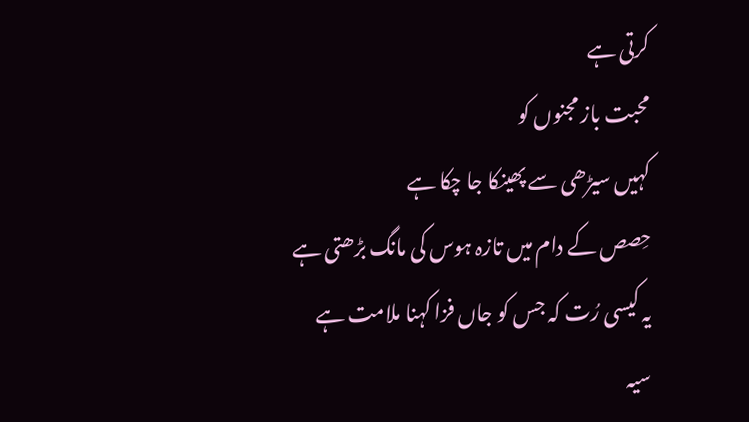کرتی ہے
محبت باز مجنوں کو
کہیں سیڑھی سے پھینکا جا چکا ہے
حِصص کے دام میں تازہ ہوس کی مانگ بڑھتی ہے
یہ کیسی رُت کہ جس کو جاں فزا کہنا ملامت ہے
سیہ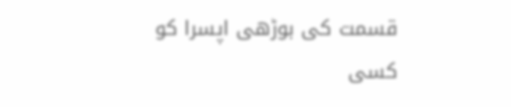قسمت کی بوڑھی اپسرا کو
کسی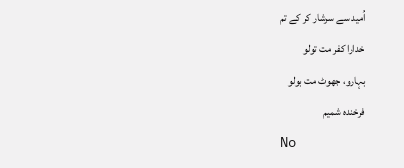اُمید سے سرشار کر کے تم
خدارا کفر مت تولو
بہارو، جھوٹ مت بولو
فرخندہ شمیم
No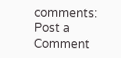comments:
Post a Comment